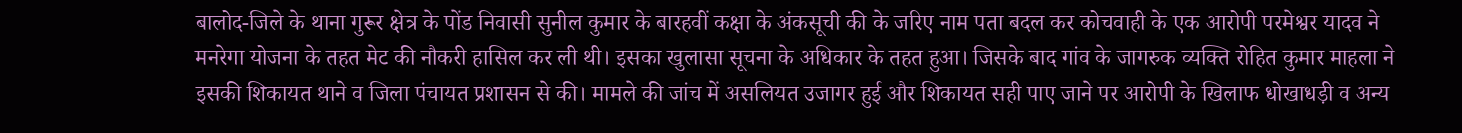बालोद-जिले के थाना गुरूर क्षेत्र के पोंड निवासी सुनील कुमार के बारहवीं कक्षा के अंकसूची की के जरिए नाम पता बदल कर कोचवाही के एक आरोपी परमेश्वर यादव ने मनरेगा योजना के तहत मेट की नौकरी हासिल कर ली थी। इसका खुलासा सूचना के अधिकार के तहत हुआ। जिसके बाद गांव के जागरुक व्यक्ति रोहित कुमार माहला ने इसकी शिकायत थाने व जिला पंचायत प्रशासन से की। मामले की जांच में असलियत उजागर हुई और शिकायत सही पाए जाने पर आरोपी के खिलाफ धोखाधड़ी व अन्य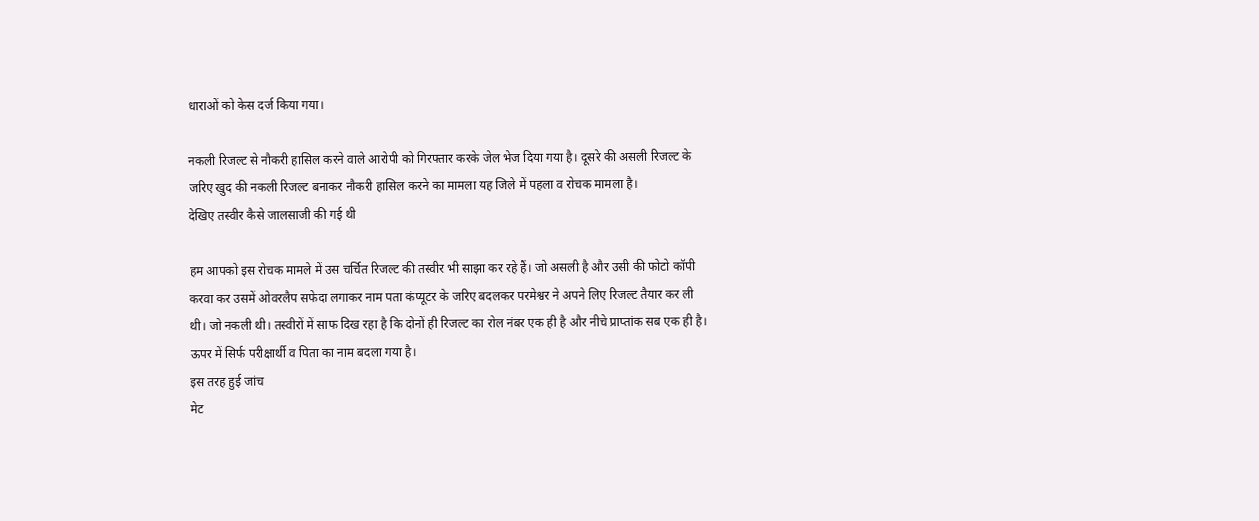धाराओं को केस दर्ज किया गया।

नकली रिजल्ट से नौकरी हासिल करने वाले आरोपी को गिरफ्तार करके जेल भेज दिया गया है। दूसरे की असली रिजल्ट के जरिए खुद की नकली रिजल्ट बनाकर नौकरी हासिल करने का मामला यह जिले में पहला व रोचक मामला है।
देखिए तस्वीर कैसे जालसाजी की गई थी

हम आपको इस रोचक मामले में उस चर्चित रिजल्ट की तस्वीर भी साझा कर रहे हैं। जो असली है और उसी की फोटो कॉपी करवा कर उसमें ओवरलैप सफेदा लगाकर नाम पता कंप्यूटर के जरिए बदलकर परमेश्वर ने अपने लिए रिजल्ट तैयार कर ली थी। जो नकली थी। तस्वीरों में साफ दिख रहा है कि दोनों ही रिजल्ट का रोल नंबर एक ही है और नीचे प्राप्तांक सब एक ही है। ऊपर में सिर्फ परीक्षार्थी व पिता का नाम बदला गया है।
इस तरह हुई जांच
मेट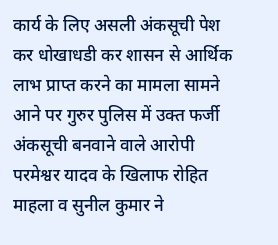कार्य के लिए असली अंकसूची पेश कर धोखाधडी कर शासन से आर्थिक लाभ प्राप्त करने का मामला सामने आने पर गुरुर पुलिस में उक्त फर्जी अंकसूची बनवाने वाले आरोपी परमेश्वर यादव के खिलाफ रोहित माहला व सुनील कुमार ने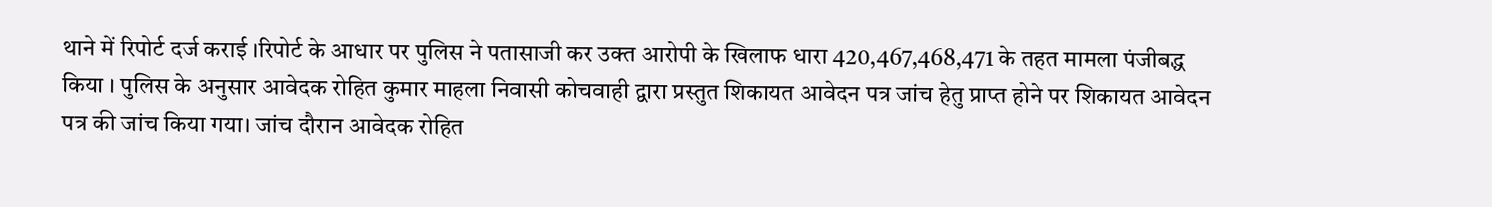थाने में रिपोर्ट दर्ज कराई ।रिपोर्ट के आधार पर पुलिस ने पतासाजी कर उक्त आरोपी के खिलाफ धारा 420,467,468,471 के तहत मामला पंजीबद्ध किया । पुलिस के अनुसार आवेदक रोहित कुमार माहला निवासी कोचवाही द्वारा प्रस्तुत शिकायत आवेदन पत्र जांच हेतु प्राप्त होने पर शिकायत आवेदन पत्र की जांच किया गया। जांच दौरान आवेदक रोहित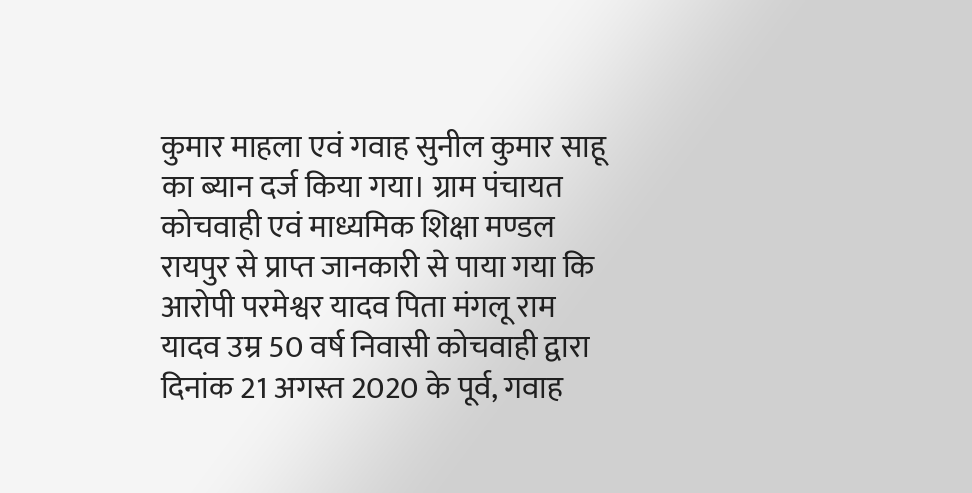कुमार माहला एवं गवाह सुनील कुमार साहू का ब्यान दर्ज किया गया। ग्राम पंचायत कोचवाही एवं माध्यमिक शिक्षा मण्डल रायपुर से प्राप्त जानकारी से पाया गया कि आरोपी परमेश्वर यादव पिता मंगलू राम यादव उम्र 50 वर्ष निवासी कोचवाही द्वारा दिनांक 21 अगस्त 2020 के पूर्व, गवाह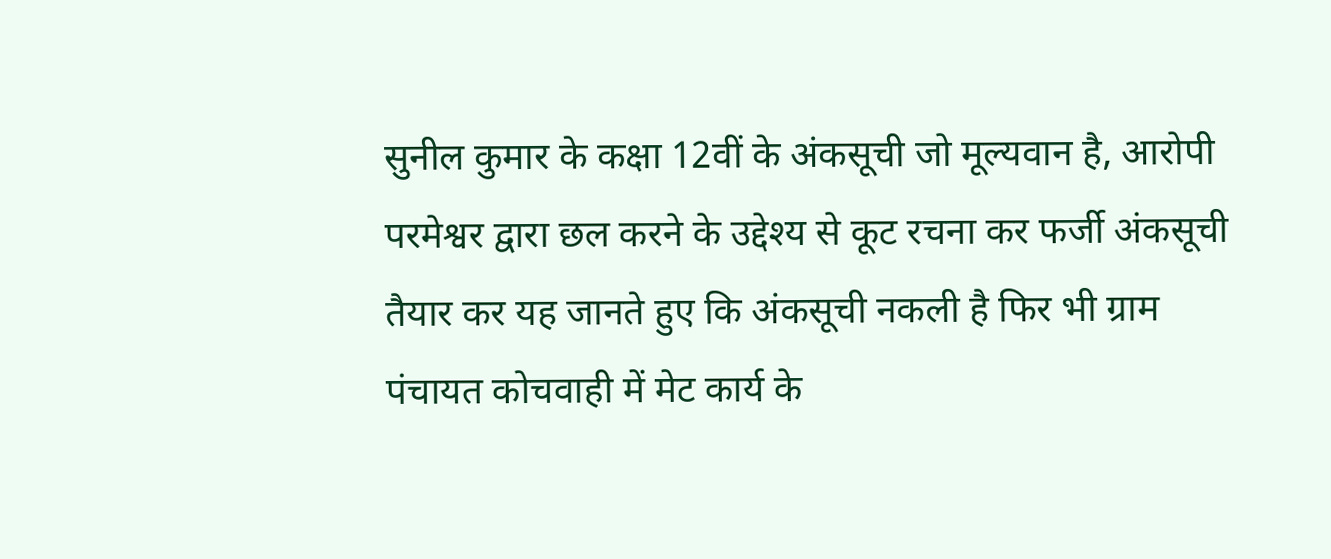सुनील कुमार के कक्षा 12वीं के अंकसूची जो मूल्यवान है, आरोपी परमेश्वर द्वारा छल करने के उद्देश्य से कूट रचना कर फर्जी अंकसूची तैयार कर यह जानते हुए कि अंकसूची नकली है फिर भी ग्राम पंचायत कोचवाही में मेट कार्य के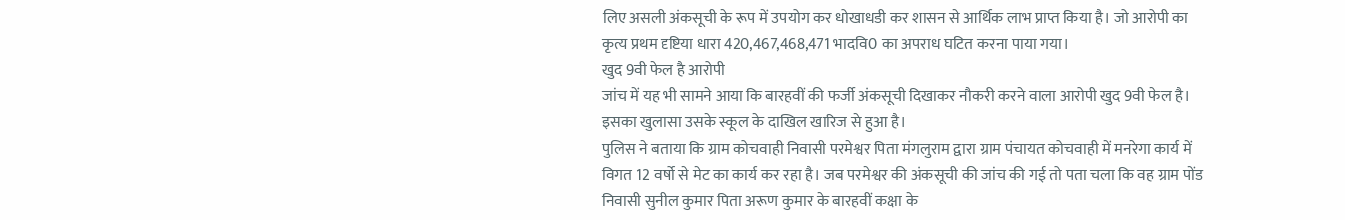लिए असली अंकसूची के रूप में उपयोग कर धोखाधडी कर शासन से आर्थिक लाभ प्राप्त किया है। जो आरोपी का कृत्य प्रथम दृष्टिया धारा 420,467,468,471 भादवि0 का अपराध घटित करना पाया गया।
खुद 9वी फेल है आरोपी
जांच में यह भी सामने आया कि बारहवीं की फर्जी अंकसूची दिखाकर नौकरी करने वाला आरोपी खुद 9वी फेल है। इसका खुलासा उसके स्कूल के दाखिल खारिज से हुआ है।
पुलिस ने बताया कि ग्राम कोचवाही निवासी परमेश्वर पिता मंगलुराम द्वारा ग्राम पंचायत कोचवाही में मनरेगा कार्य में विगत 12 वर्षो से मेट का कार्य कर रहा है। जब परमेश्वर की अंकसूची की जांच की गई तो पता चला कि वह ग्राम पोंड निवासी सुनील कुमार पिता अरूण कुमार के बारहवीं कक्षा के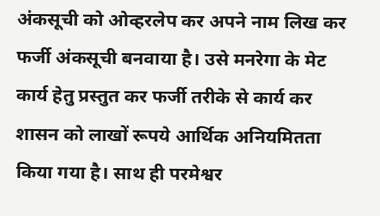अंकसूची को ओव्हरलेप कर अपने नाम लिख कर फर्जी अंकसूची बनवाया है। उसे मनरेगा के मेट कार्य हेतु प्रस्तुत कर फर्जी तरीके से कार्य कर शासन को लाखों रूपये आर्थिक अनियमितता किया गया है। साथ ही परमेश्वर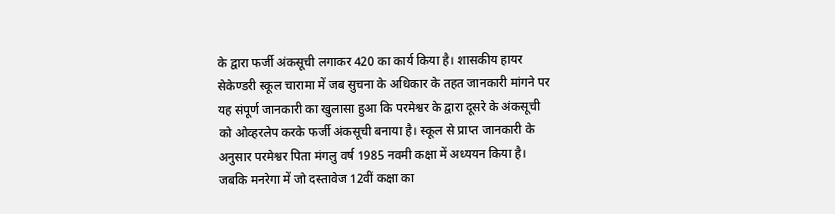के द्वारा फर्जी अंकसूची लगाकर 420 का कार्य किया है। शासकीय हायर सेकेण्डरी स्कूल चारामा में जब सुचना के अधिकार के तहत जानकारी मांगने पर यह संपूर्ण जानकारी का खुलासा हुआ कि परमेश्वर के द्वारा दूसरे के अंकसूची को ओव्हरलेप करके फर्जी अंकसूची बनाया है। स्कूल से प्राप्त जानकारी के अनुसार परमेश्वर पिता मंगलु वर्ष 1985 नवमी कक्षा में अध्ययन किया है। जबकि मनरेगा में जो दस्तावेज 12वीं कक्षा का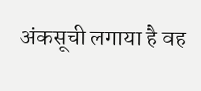अंकसूची लगाया है वह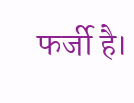फर्जी है।